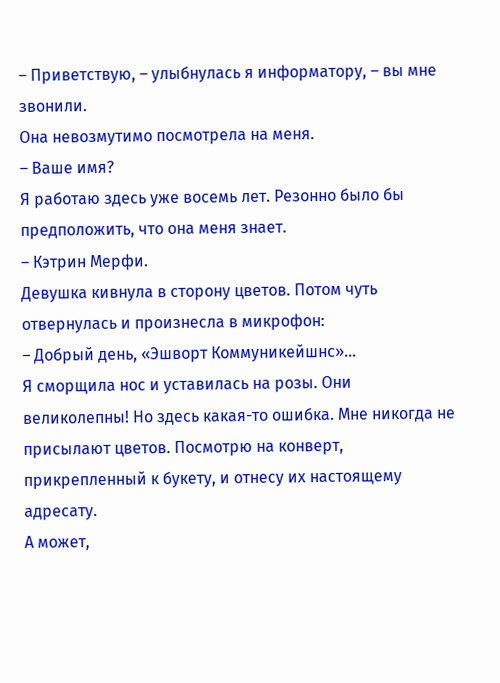– Приветствую, – улыбнулась я информатору, – вы мне звонили.
Она невозмутимо посмотрела на меня.
– Ваше имя?
Я работаю здесь уже восемь лет. Резонно было бы предположить, что она меня знает.
– Кэтрин Мерфи.
Девушка кивнула в сторону цветов. Потом чуть отвернулась и произнесла в микрофон:
– Добрый день, «Эшворт Коммуникейшнс»...
Я сморщила нос и уставилась на розы. Они великолепны! Но здесь какая-то ошибка. Мне никогда не присылают цветов. Посмотрю на конверт, прикрепленный к букету, и отнесу их настоящему адресату.
А может,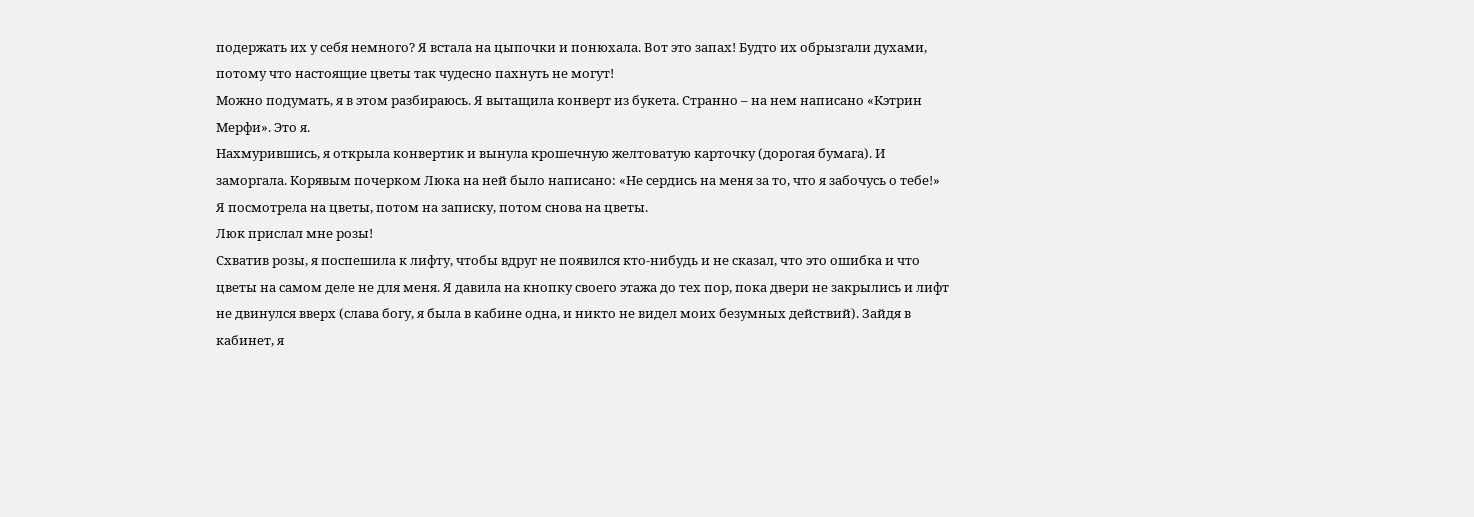подержать их у себя немного? Я встала на цыпочки и понюхала. Вот это запах! Будто их обрызгали духами, потому что настоящие цветы так чудесно пахнуть не могут!
Можно подумать, я в этом разбираюсь. Я вытащила конверт из букета. Странно – на нем написано «Кэтрин Мерфи». Это я.
Нахмурившись, я открыла конвертик и вынула крошечную желтоватую карточку (дорогая бумага). И заморгала. Корявым почерком Люка на ней было написано: «Не сердись на меня за то, что я забочусь о тебе!»
Я посмотрела на цветы, потом на записку, потом снова на цветы.
Люк прислал мне розы!
Схватив розы, я поспешила к лифту, чтобы вдруг не появился кто-нибудь и не сказал, что это ошибка и что цветы на самом деле не для меня. Я давила на кнопку своего этажа до тех пор, пока двери не закрылись и лифт не двинулся вверх (слава богу, я была в кабине одна, и никто не видел моих безумных действий). Зайдя в кабинет, я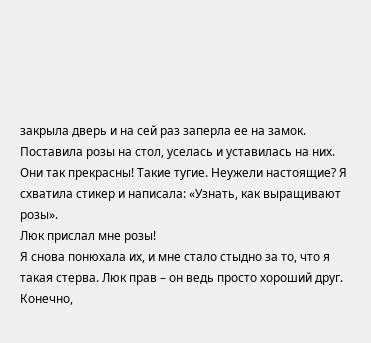закрыла дверь и на сей раз заперла ее на замок. Поставила розы на стол, уселась и уставилась на них.
Они так прекрасны! Такие тугие. Неужели настоящие? Я схватила стикер и написала: «Узнать, как выращивают розы».
Люк прислал мне розы!
Я снова понюхала их, и мне стало стыдно за то, что я такая стерва. Люк прав – он ведь просто хороший друг. Конечно,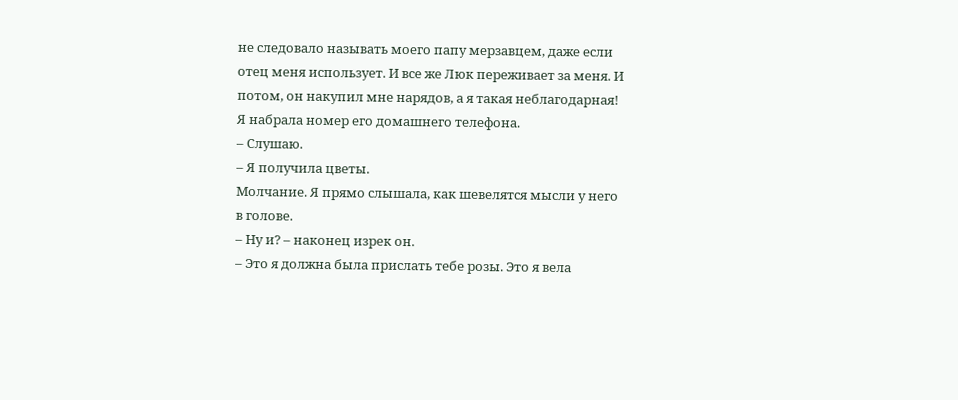не следовало называть моего папу мерзавцем, даже если отец меня использует. И все же Люк переживает за меня. И потом, он накупил мне нарядов, а я такая неблагодарная!
Я набрала номер его домашнего телефона.
– Слушаю.
– Я получила цветы.
Молчание. Я прямо слышала, как шевелятся мысли у него в голове.
– Ну и? – наконец изрек он.
– Это я должна была прислать тебе розы. Это я вела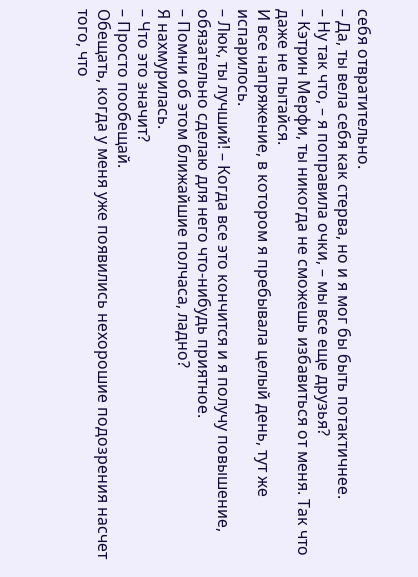себя отвратительно.
– Да, ты вела себя как стерва, но и я мог бы быть потактичнее.
– Ну так что, – я поправила очки, – мы все еще друзья?
– Кэтрин Мерфи, ты никогда не сможешь избавиться от меня. Так что даже не пытайся.
И все напряжение, в котором я пребывала целый день, тут же испарилось.
– Люк, ты лучший! – Когда все это кончится и я получу повышение, обязательно сделаю для него что-нибудь приятное.
– Помни об этом ближайшие полчаса, ладно?
Я нахмурилась.
– Что это значит?
– Просто пообещай.
Обещать, когда у меня уже появились нехорошие подозрения насчет того, что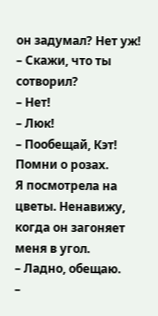он задумал? Нет уж!
– Скажи, что ты сотворил?
– Нет!
– Люк!
– Пообещай, Кэт! Помни о розах.
Я посмотрела на цветы. Ненавижу, когда он загоняет меня в угол.
– Ладно, обещаю.
–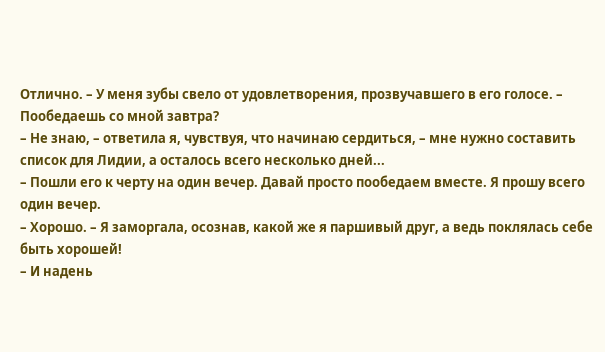Отлично. – У меня зубы свело от удовлетворения, прозвучавшего в его голосе. – Пообедаешь со мной завтра?
– Не знаю, – ответила я, чувствуя, что начинаю сердиться, – мне нужно составить список для Лидии, а осталось всего несколько дней...
– Пошли его к черту на один вечер. Давай просто пообедаем вместе. Я прошу всего один вечер.
– Хорошо. – Я заморгала, осознав, какой же я паршивый друг, а ведь поклялась себе быть хорошей!
– И надень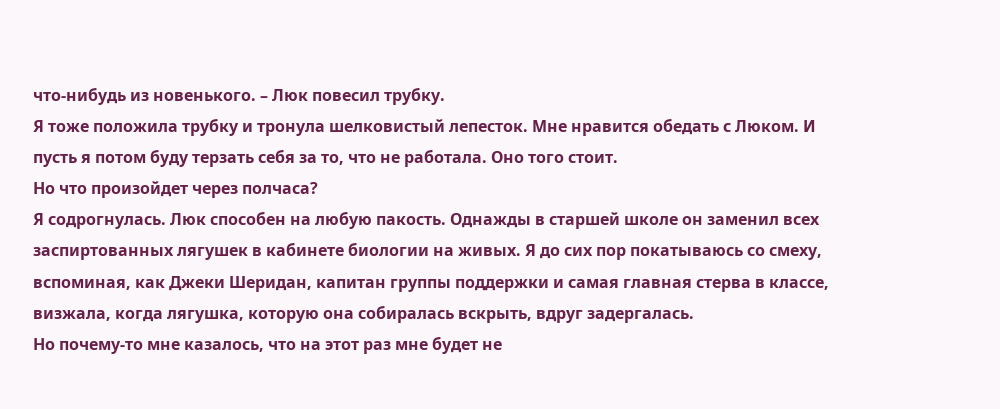что-нибудь из новенького. – Люк повесил трубку.
Я тоже положила трубку и тронула шелковистый лепесток. Мне нравится обедать с Люком. И пусть я потом буду терзать себя за то, что не работала. Оно того стоит.
Но что произойдет через полчаса?
Я содрогнулась. Люк способен на любую пакость. Однажды в старшей школе он заменил всех заспиртованных лягушек в кабинете биологии на живых. Я до сих пор покатываюсь со смеху, вспоминая, как Джеки Шеридан, капитан группы поддержки и самая главная стерва в классе, визжала, когда лягушка, которую она собиралась вскрыть, вдруг задергалась.
Но почему-то мне казалось, что на этот раз мне будет не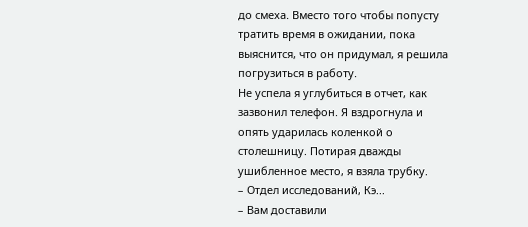до смеха. Вместо того чтобы попусту тратить время в ожидании, пока выяснится, что он придумал, я решила погрузиться в работу.
Не успела я углубиться в отчет, как зазвонил телефон. Я вздрогнула и опять ударилась коленкой о столешницу. Потирая дважды ушибленное место, я взяла трубку.
– Отдел исследований, Кэ...
– Вам доставили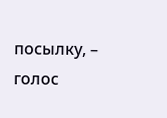посылку, – голос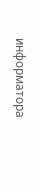информатора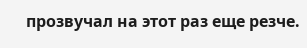прозвучал на этот раз еще резче.